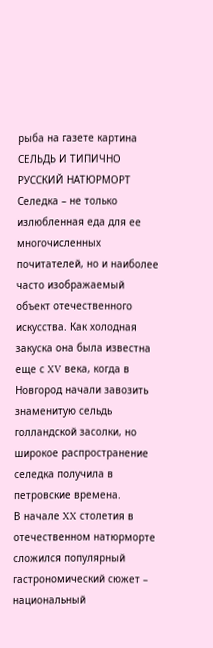рыба на газете картина
СЕЛЬДЬ И ТИПИЧНО РУССКИЙ НАТЮРМОРТ
Селедка – не только излюбленная еда для ее многочисленных почитателей, но и наиболее часто изображаемый объект отечественного искусства. Как холодная закуска она была известна еще с XV века, когда в Новгород начали завозить знаменитую сельдь голландской засолки, но широкое распространение селедка получила в петровские времена.
В начале XX столетия в отечественном натюрморте сложился популярный гастрономический сюжет – национальный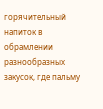горячительный напиток в обрамлении разнообразных закусок, где пальму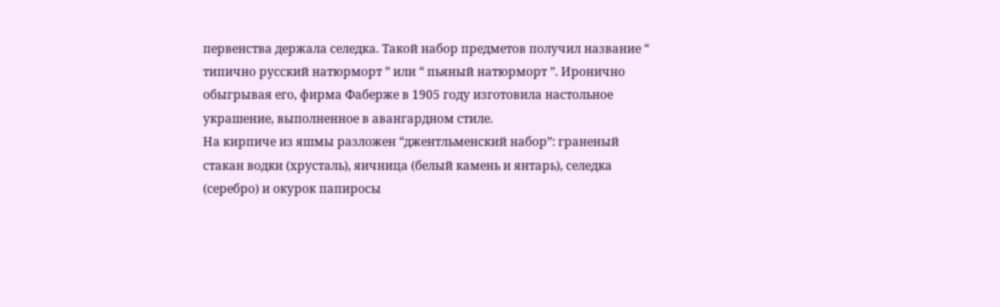первенства держала селедка. Такой набор предметов получил название “ типично русский натюрморт ” или “ пьяный натюрморт ”. Иронично обыгрывая его, фирма Фаберже в 1905 году изготовила настольное украшение, выполненное в авангардном стиле.
На кирпиче из яшмы разложен “джентльменский набор”: граненый стакан водки (хрусталь), яичница (белый камень и янтарь), селедка (серебро) и окурок папиросы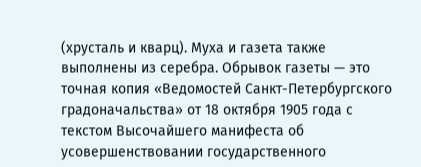(хрусталь и кварц). Муха и газета также выполнены из серебра. Обрывок газеты — это точная копия «Ведомостей Санкт-Петербургского градоначальства» от 18 октября 1905 года с текстом Высочайшего манифеста об усовершенствовании государственного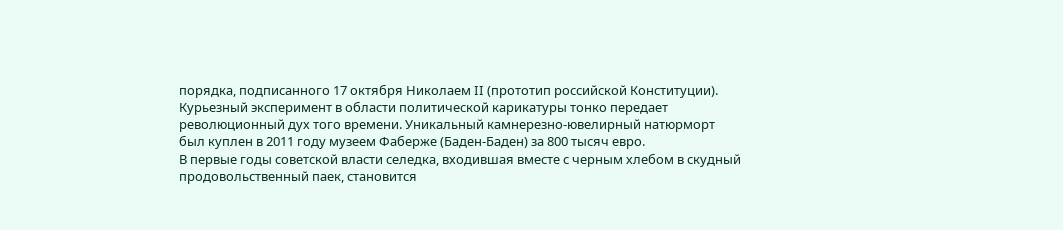порядка, подписанного 17 октября Николаем II (прототип российской Конституции). Курьезный эксперимент в области политической карикатуры тонко передает революционный дух того времени. Уникальный камнерезно-ювелирный натюрморт был куплен в 2011 году музеем Фаберже (Баден-Баден) за 800 тысяч евро.
В первые годы советской власти селедка, входившая вместе с черным хлебом в скудный продовольственный паек, становится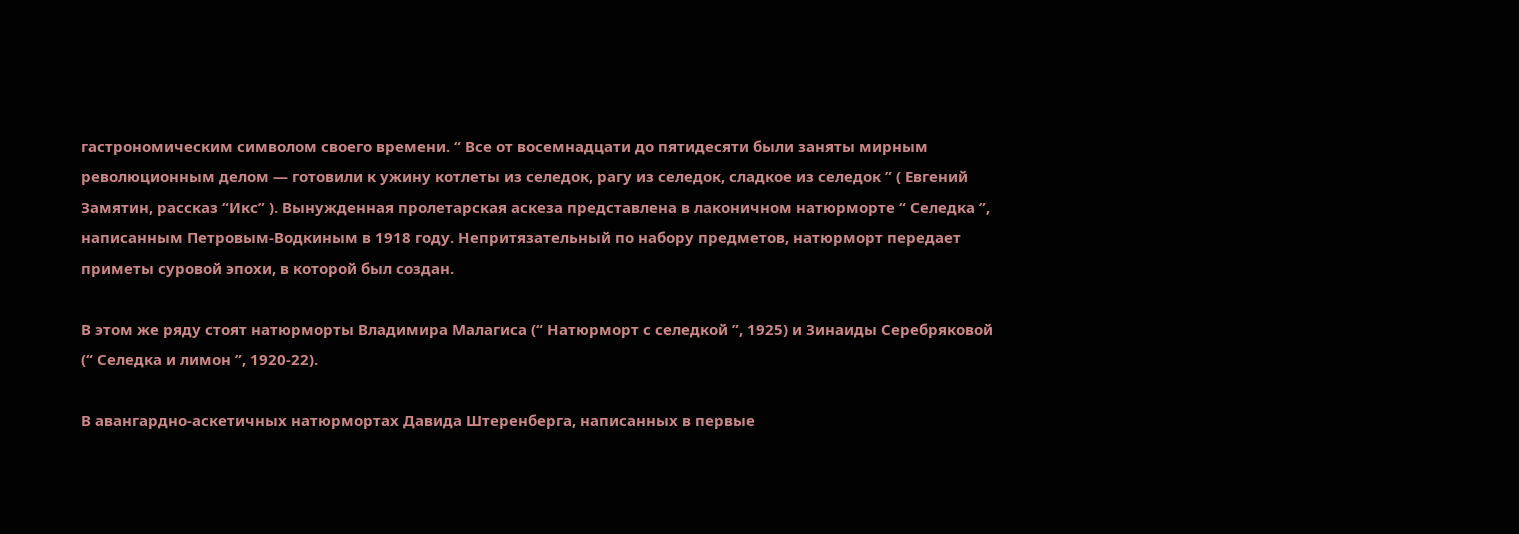гастрономическим символом своего времени. “ Все от восемнадцати до пятидесяти были заняты мирным революционным делом — готовили к ужину котлеты из селедок, рагу из селедок, сладкое из селедок ” ( Евгений Замятин, рассказ “Икс” ). Вынужденная пролетарская аскеза представлена в лаконичном натюрморте “ Селедка ”, написанным Петровым-Водкиным в 1918 году. Непритязательный по набору предметов, натюрморт передает приметы суровой эпохи, в которой был создан.

В этом же ряду стоят натюрморты Владимира Малагиса (“ Натюрморт с селедкой ”, 1925) и Зинаиды Серебряковой (“ Селедка и лимон ”, 1920-22).

В авангардно-аскетичных натюрмортах Давида Штеренберга, написанных в первые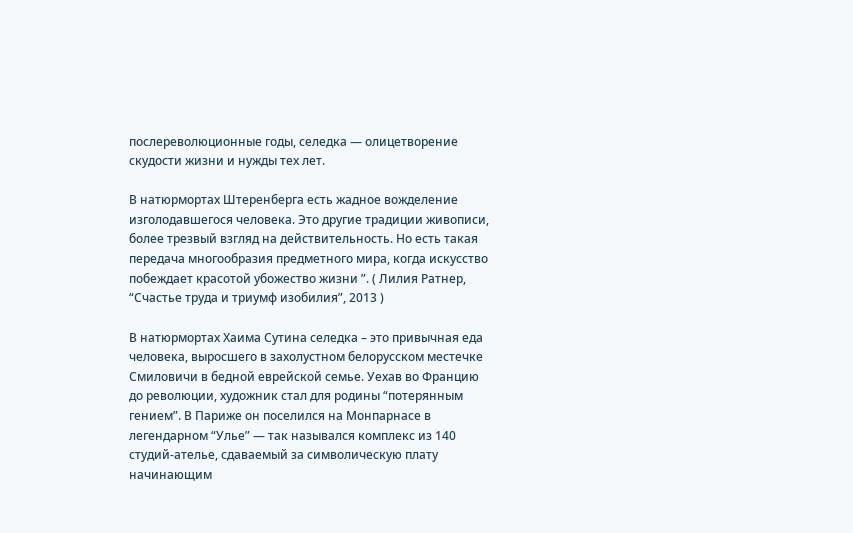послереволюционные годы, селедка — олицетворение скудости жизни и нужды тех лет.

В натюрмортах Штеренберга есть жадное вожделение изголодавшегося человека. Это другие традиции живописи, более трезвый взгляд на действительность. Но есть такая передача многообразия предметного мира, когда искусство побеждает красотой убожество жизни ”. ( Лилия Ратнер, “Счастье труда и триумф изобилия”, 2013 )

В натюрмортах Хаима Сутина селедка – это привычная еда человека, выросшего в захолустном белорусском местечке Смиловичи в бедной еврейской семье. Уехав во Францию до революции, художник стал для родины “потерянным гением”. В Париже он поселился на Монпарнасе в легендарном “Улье” — так назывался комплекс из 140 студий-ателье, сдаваемый за символическую плату начинающим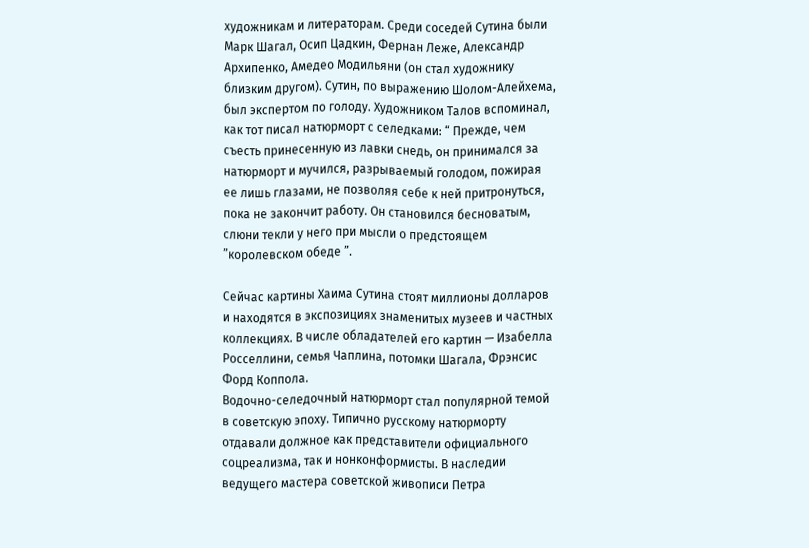художникам и литераторам. Среди соседей Сутина были Марк Шагал, Осип Цадкин, Фернан Леже, Александр Архипенко, Амедео Модильяни (он стал художнику близким другом). Сутин, по выражению Шолом-Алейхема, был экспертом по голоду. Художником Талов вспоминал, как тот писал натюрморт с селедками: “ Прежде, чем съесть принесенную из лавки снедь, он принимался за натюрморт и мучился, разрываемый голодом, пожирая ее лишь глазами, не позволяя себе к ней притронуться, пока не закончит работу. Он становился бесноватым, слюни текли у него при мысли о предстоящем ”королевском обеде ”.

Сейчас картины Хаима Сутина стоят миллионы долларов и находятся в экспозициях знаменитых музеев и частных коллекциях. В числе обладателей его картин — Изабелла Росселлини, семья Чаплина, потомки Шагала, Фрэнсис Форд Коппола.
Водочно-селедочный натюрморт стал популярной темой в советскую эпоху. Типично русскому натюрморту отдавали должное как представители официального соцреализма, так и нонконформисты. В наследии ведущего мастера советской живописи Петра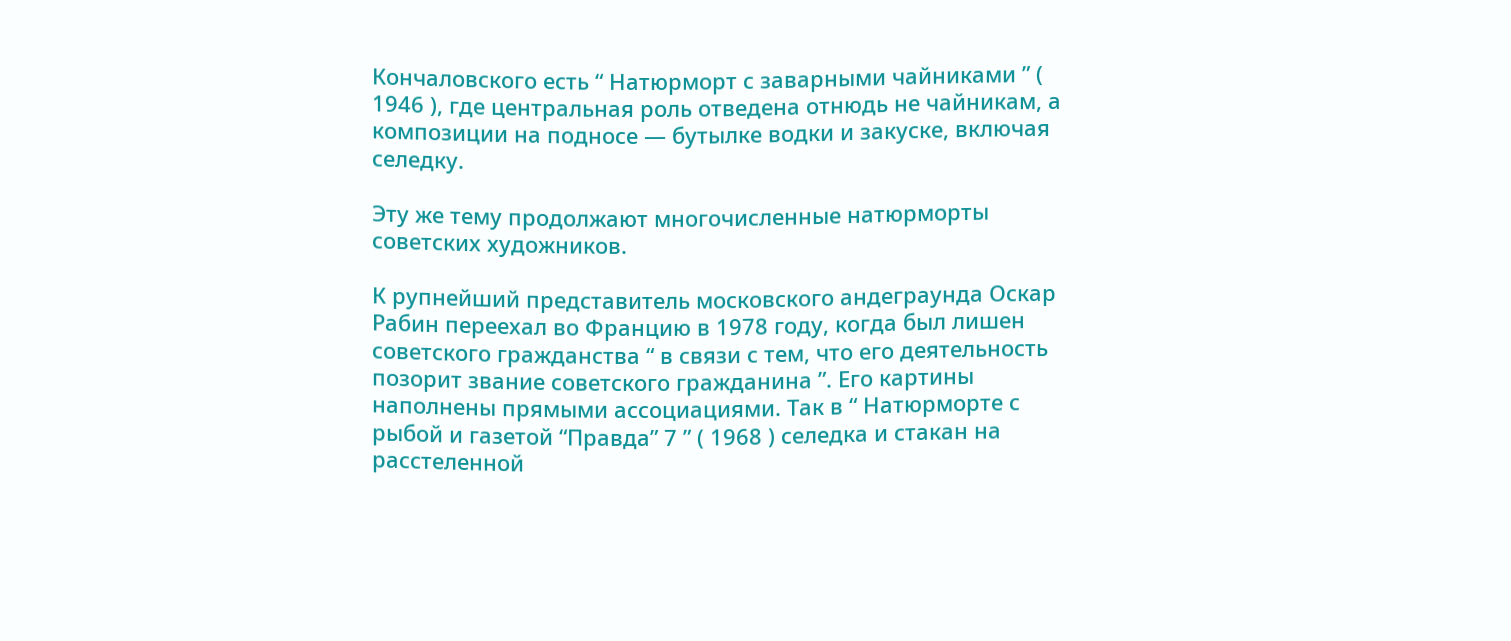Кончаловского есть “ Натюрморт с заварными чайниками ” ( 1946 ), где центральная роль отведена отнюдь не чайникам, а композиции на подносе — бутылке водки и закуске, включая селедку.

Эту же тему продолжают многочисленные натюрморты советских художников.

К рупнейший представитель московского андеграунда Оскар Рабин переехал во Францию в 1978 году, когда был лишен советского гражданства “ в связи с тем, что его деятельность позорит звание советского гражданина ”. Его картины наполнены прямыми ассоциациями. Так в “ Натюрморте с рыбой и газетой “Правда” 7 ” ( 1968 ) селедка и стакан на расстеленной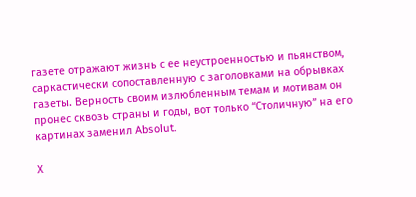газете отражают жизнь с ее неустроенностью и пьянством, саркастически сопоставленную с заголовками на обрывках газеты. Верность своим излюбленным темам и мотивам он пронес сквозь страны и годы, вот только “Столичную” на его картинах заменил Absolut.

Х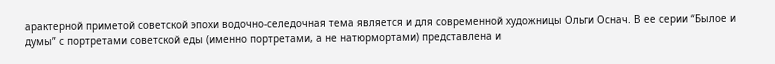арактерной приметой советской эпохи водочно-селедочная тема является и для современной художницы Ольги Оснач. В ее серии “Былое и думы” с портретами советской еды (именно портретами, а не натюрмортами) представлена и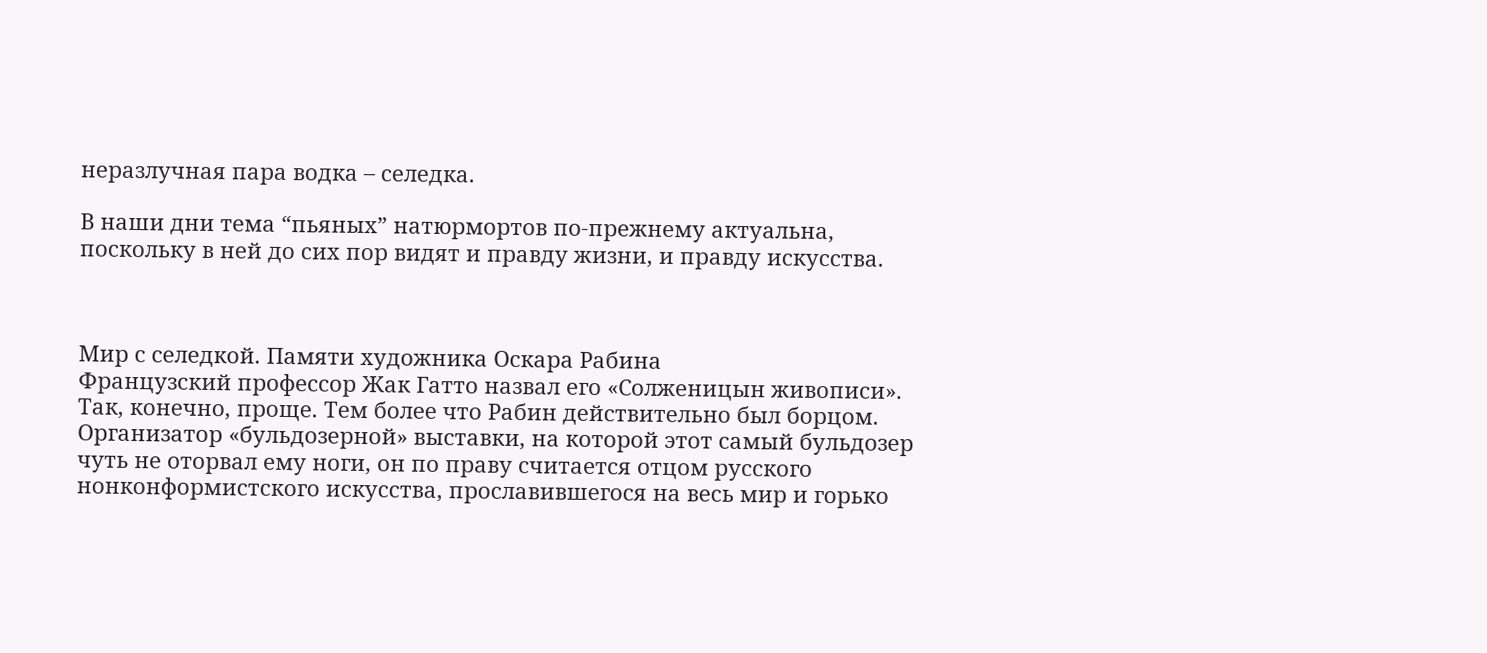неразлучная пара водка – селедка.

В наши дни тема “пьяных” натюрмортов по-прежнему актуальна, поскольку в ней до сих пор видят и правду жизни, и правду искусства.



Мир с селедкой. Памяти художника Оскара Рабина
Французский профессор Жак Гатто назвал его «Солженицын живописи». Так, конечно, проще. Тем более что Рабин действительно был борцом. Организатор «бульдозерной» выставки, на которой этот самый бульдозер чуть не оторвал ему ноги, он по праву считается отцом русского нонконформистского искусства, прославившегося на весь мир и горько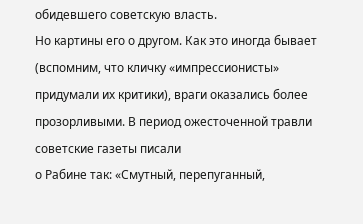обидевшего советскую власть.
Но картины его о другом. Как это иногда бывает (вспомним, что кличку «импрессионисты» придумали их критики), враги оказались более прозорливыми. В период ожесточенной травли советские газеты писали
о Рабине так: «Смутный, перепуганный,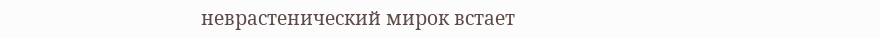неврастенический мирок встает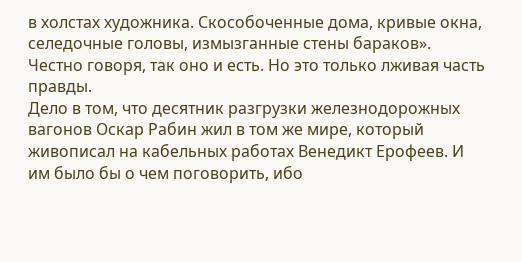в холстах художника. Скособоченные дома, кривые окна, селедочные головы, измызганные стены бараков». Честно говоря, так оно и есть. Но это только лживая часть правды.
Дело в том, что десятник разгрузки железнодорожных вагонов Оскар Рабин жил в том же мире, который живописал на кабельных работах Венедикт Ерофеев. И им было бы о чем поговорить, ибо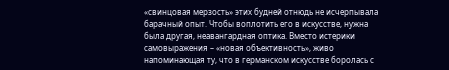«свинцовая мерзость» этих будней отнюдь не исчерпывала барачный опыт. Чтобы воплотить его в искусстве, нужна была другая, неавангардная оптика. Вместо истерики самовыражения – «новая объективность», живо напоминающая ту, что в германском искусстве боролась с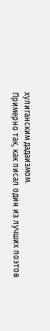хулиганским дадаизмом.
Примерно так, как писал один из лучших поэтов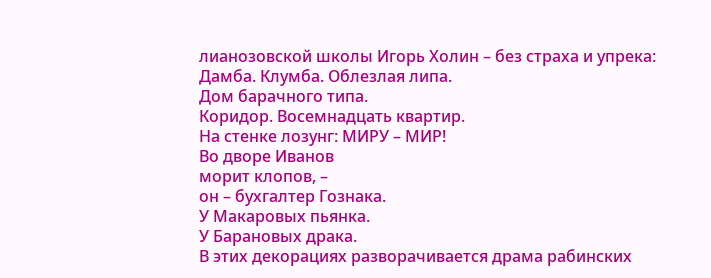лианозовской школы Игорь Холин – без страха и упрека:
Дамба. Клумба. Облезлая липа.
Дом барачного типа.
Коридор. Восемнадцать квартир.
На стенке лозунг: МИРУ – МИР!
Во дворе Иванов
морит клопов, –
он – бухгалтер Гознака.
У Макаровых пьянка.
У Барановых драка.
В этих декорациях разворачивается драма рабинских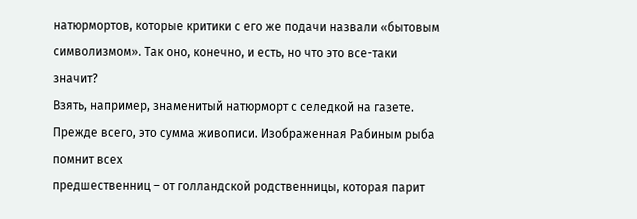натюрмортов, которые критики с его же подачи назвали «бытовым символизмом». Так оно, конечно, и есть, но что это все-таки значит?
Взять, например, знаменитый натюрморт с селедкой на газете. Прежде всего, это сумма живописи. Изображенная Рабиным рыба помнит всех
предшественниц – от голландской родственницы, которая парит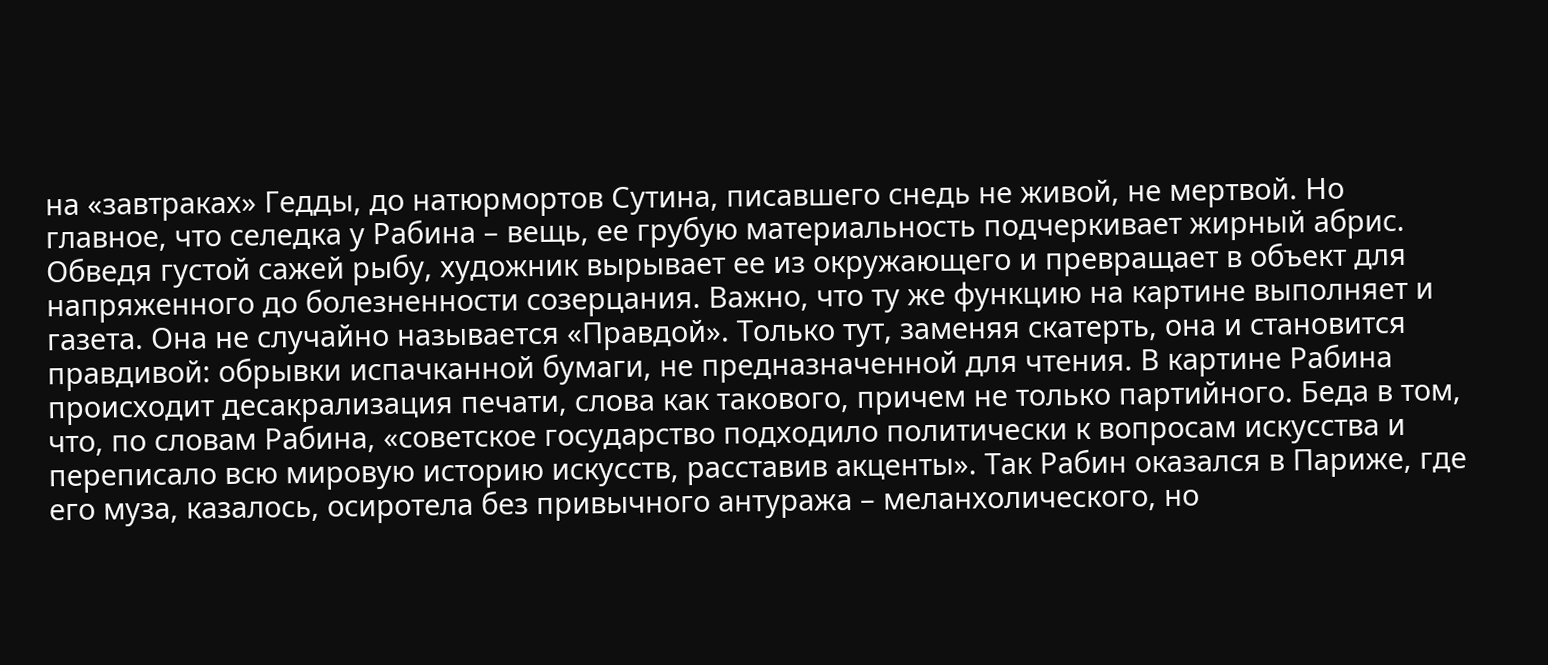на «завтраках» Гедды, до натюрмортов Сутина, писавшего снедь не живой, не мертвой. Но главное, что селедка у Рабина – вещь, ее грубую материальность подчеркивает жирный абрис. Обведя густой сажей рыбу, художник вырывает ее из окружающего и превращает в объект для напряженного до болезненности созерцания. Важно, что ту же функцию на картине выполняет и газета. Она не случайно называется «Правдой». Только тут, заменяя скатерть, она и становится правдивой: обрывки испачканной бумаги, не предназначенной для чтения. В картине Рабина происходит десакрализация печати, слова как такового, причем не только партийного. Беда в том, что, по словам Рабина, «советское государство подходило политически к вопросам искусства и переписало всю мировую историю искусств, расставив акценты». Так Рабин оказался в Париже, где его муза, казалось, осиротела без привычного антуража – меланхолического, но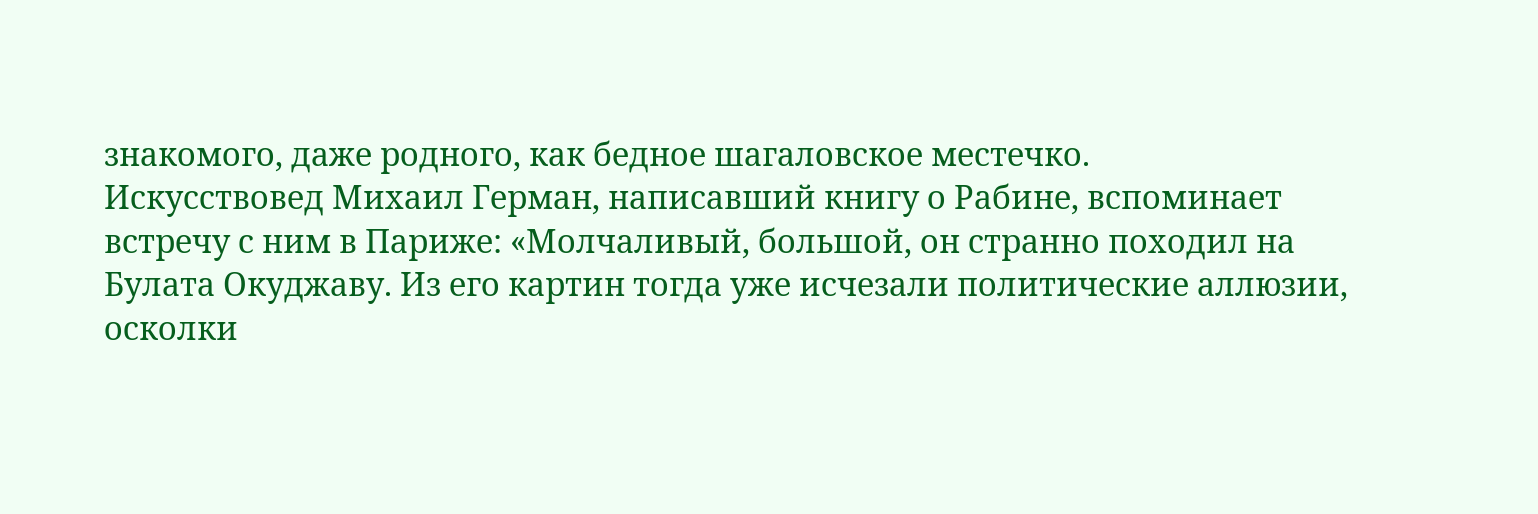знакомого, даже родного, как бедное шагаловское местечко.
Искусствовед Михаил Герман, написавший книгу о Рабине, вспоминает встречу с ним в Париже: «Молчаливый, большой, он странно походил на Булата Окуджаву. Из его картин тогда уже исчезали политические аллюзии, осколки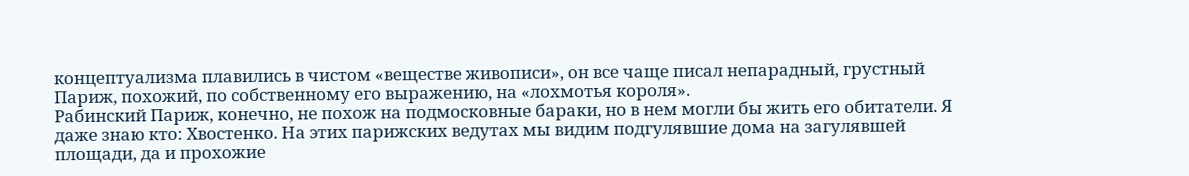концептуализма плавились в чистом «веществе живописи», он все чаще писал непарадный, грустный Париж, похожий, по собственному его выражению, на «лохмотья короля».
Рабинский Париж, конечно, не похож на подмосковные бараки, но в нем могли бы жить его обитатели. Я даже знаю кто: Хвостенко. На этих парижских ведутах мы видим подгулявшие дома на загулявшей площади, да и прохожие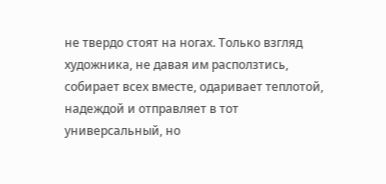не твердо стоят на ногах. Только взгляд художника, не давая им расползтись, собирает всех вместе, одаривает теплотой, надеждой и отправляет в тот универсальный, но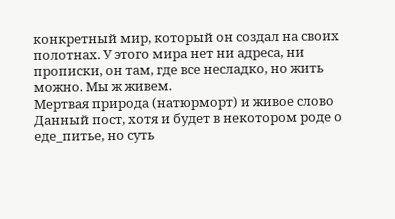конкретный мир, который он создал на своих полотнах. У этого мира нет ни адреса, ни прописки, он там, где все несладко, но жить можно. Мы ж живем.
Мертвая природа (натюрморт) и живое слово
Данный пост, хотя и будет в некотором роде о еде_питье, но суть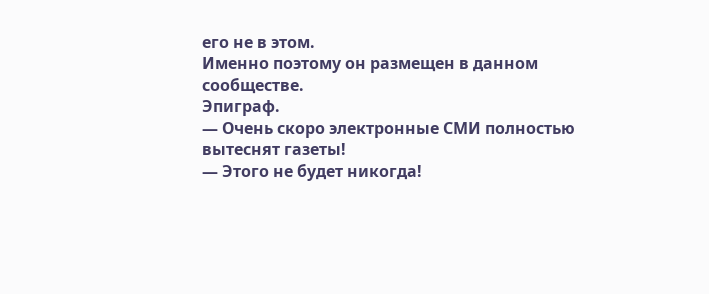его не в этом.
Именно поэтому он размещен в данном сообществе.
Эпиграф.
— Очень скоро электронные СМИ полностью вытеснят газеты!
— Этого не будет никогда!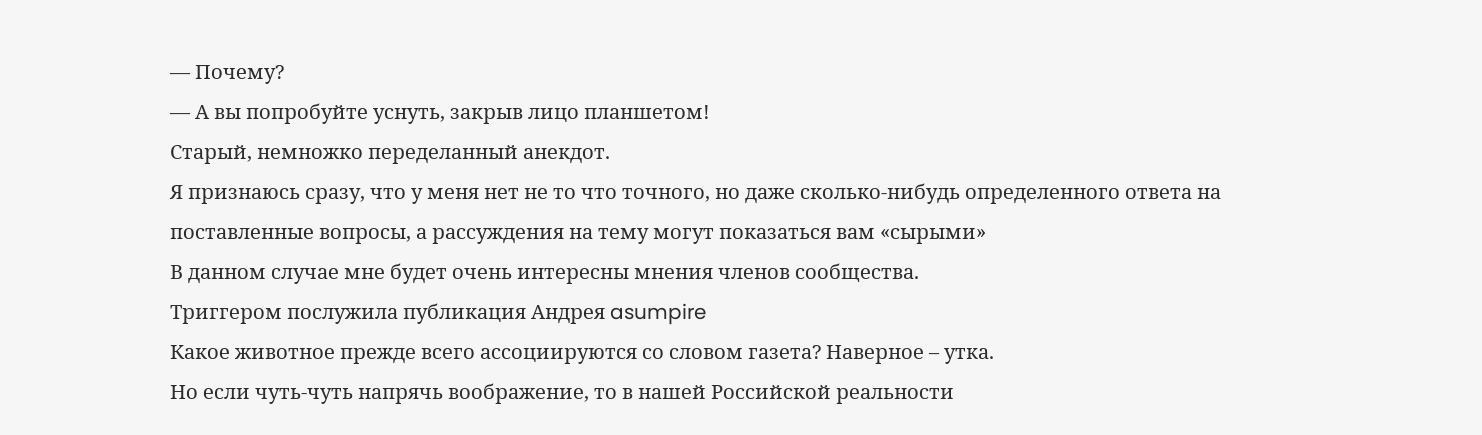— Почему?
— А вы попробуйте уснуть, закрыв лицо планшетом!
Старый, немножко переделанный анекдот.
Я признаюсь сразу, что у меня нет не то что точного, но даже сколько-нибудь определенного ответа на поставленные вопросы, а рассуждения на тему могут показаться вам «сырыми»
В данном случае мне будет очень интересны мнения членов сообщества.
Триггером послужила публикация Андрея asumpire
Какое животное прежде всего ассоциируются со словом газета? Наверное – утка.
Но если чуть-чуть напрячь воображение, то в нашей Российской реальности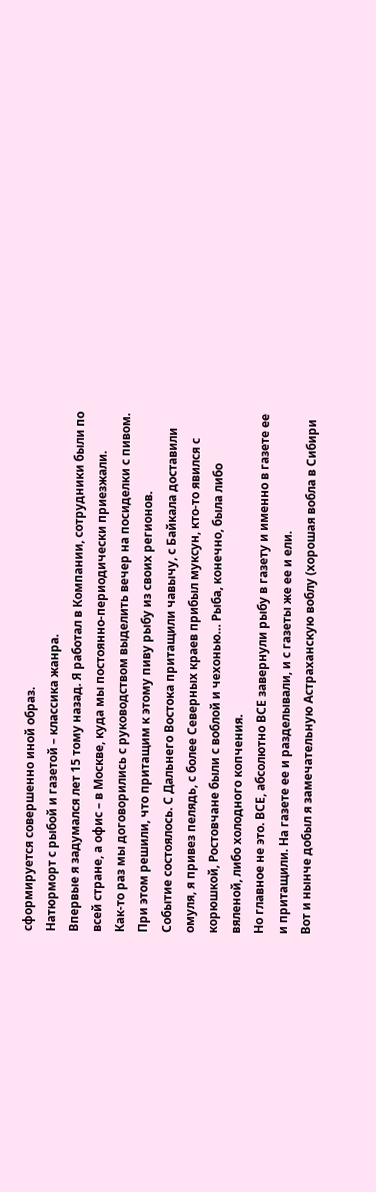сформируется совершенно иной образ.
Натюрморт с рыбой и газетой – классика жанра.
Впервые я задумался лет 15 тому назад. Я работал в Компании, сотрудники были по всей стране, а офис – в Москве, куда мы постоянно-периодически приезжали.
Как-то раз мы договорились с руководством выделить вечер на посиделки с пивом. При этом решили, что притащим к этому пиву рыбу из своих регионов.
Событие состоялось. С Дальнего Востока притащили чавычу, с Байкала доставили омуля, я привез пелядь, с более Северных краев прибыл муксун, кто-то явился с корюшкой, Ростовчане были с воблой и чехонью… Рыба, конечно, была либо вяленой, либо холодного копчения.
Но главное не это. ВСЕ, абсолютно ВСЕ завернули рыбу в газету и именно в газете ее и притащили. На газете ее и разделывали, и с газеты же ее и ели.
Вот и нынче добыл я замечательную Астраханскую воблу (хорошая вобла в Сибири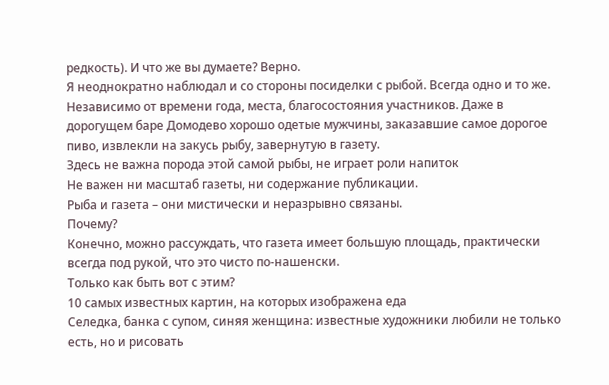редкость). И что же вы думаете? Верно.
Я неоднократно наблюдал и со стороны посиделки с рыбой. Всегда одно и то же. Независимо от времени года, места, благосостояния участников. Даже в дорогущем баре Домодево хорошо одетые мужчины, заказавшие самое дорогое пиво, извлекли на закусь рыбу, завернутую в газету.
Здесь не важна порода этой самой рыбы, не играет роли напиток
Не важен ни масштаб газеты, ни содержание публикации.
Рыба и газета – они мистически и неразрывно связаны.
Почему?
Конечно, можно рассуждать, что газета имеет большую площадь, практически всегда под рукой, что это чисто по-нашенски.
Только как быть вот с этим?
10 самых известных картин, на которых изображена еда
Селедка, банка с супом, синяя женщина: известные художники любили не только есть, но и рисовать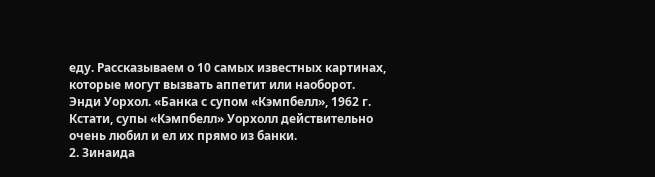еду. Рассказываем о 10 самых известных картинах, которые могут вызвать аппетит или наоборот.
Энди Уорхол. «Банка с супом «Кэмпбелл», 1962 г.
Кстати, супы «Кэмпбелл» Уорхолл действительно очень любил и ел их прямо из банки.
2. Зинаида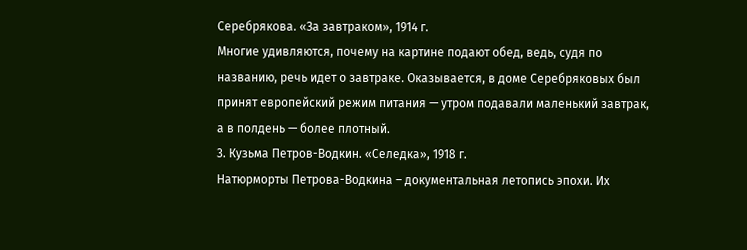Серебрякова. «За завтраком», 1914 г.
Многие удивляются, почему на картине подают обед, ведь, судя по названию, речь идет о завтраке. Оказывается, в доме Серебряковых был принят европейский режим питания — утром подавали маленький завтрак, а в полдень — более плотный.
3. Кузьма Петров-Водкин. «Селедка», 1918 г.
Натюрморты Петрова-Водкина – документальная летопись эпохи. Их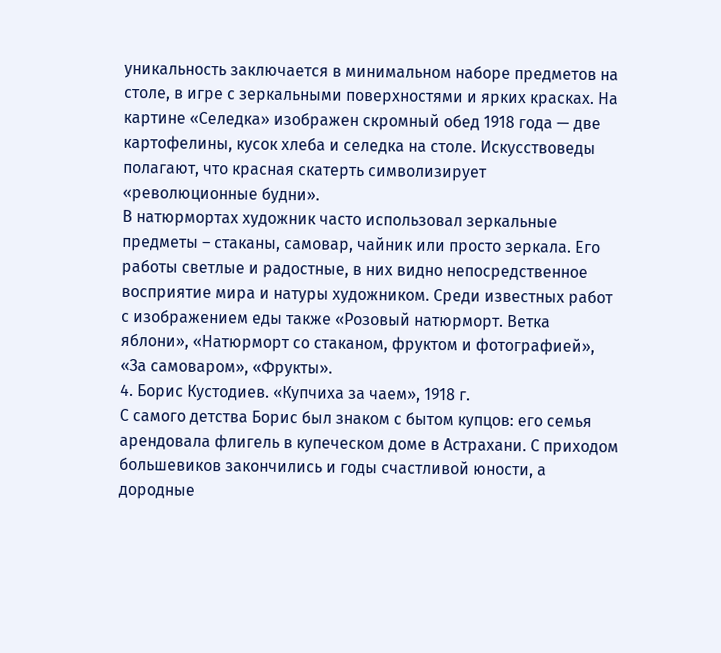уникальность заключается в минимальном наборе предметов на столе, в игре с зеркальными поверхностями и ярких красках. На картине «Селедка» изображен скромный обед 1918 года — две картофелины, кусок хлеба и селедка на столе. Искусствоведы полагают, что красная скатерть символизирует «революционные будни».
В натюрмортах художник часто использовал зеркальные предметы – стаканы, самовар, чайник или просто зеркала. Его работы светлые и радостные, в них видно непосредственное восприятие мира и натуры художником. Среди известных работ с изображением еды также «Розовый натюрморт. Ветка яблони», «Натюрморт со стаканом, фруктом и фотографией», «За самоваром», «Фрукты».
4. Борис Кустодиев. «Купчиха за чаем», 1918 г.
С самого детства Борис был знаком с бытом купцов: его семья арендовала флигель в купеческом доме в Астрахани. С приходом большевиков закончились и годы счастливой юности, а дородные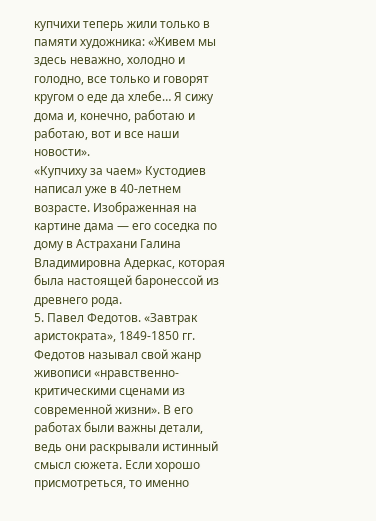купчихи теперь жили только в памяти художника: «Живем мы здесь неважно, холодно и голодно, все только и говорят кругом о еде да хлебе… Я сижу дома и, конечно, работаю и работаю, вот и все наши новости».
«Купчиху за чаем» Кустодиев написал уже в 40-летнем возрасте. Изображенная на картине дама — его соседка по дому в Астрахани Галина Владимировна Адеркас, которая была настоящей баронессой из древнего рода.
5. Павел Федотов. «Завтрак аристократа», 1849-1850 гг.
Федотов называл свой жанр живописи «нравственно-критическими сценами из современной жизни». В его работах были важны детали, ведь они раскрывали истинный смысл сюжета. Если хорошо присмотреться, то именно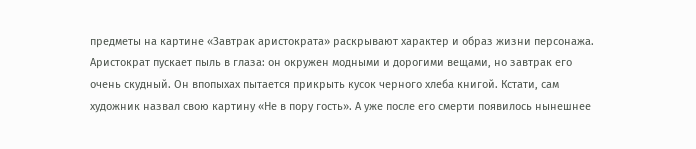предметы на картине «Завтрак аристократа» раскрывают характер и образ жизни персонажа. Аристократ пускает пыль в глаза: он окружен модными и дорогими вещами, но завтрак его очень скудный. Он впопыхах пытается прикрыть кусок черного хлеба книгой. Кстати, сам художник назвал свою картину «Не в пору гость». А уже после его смерти появилось нынешнее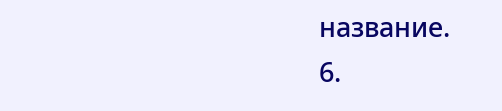название.
6.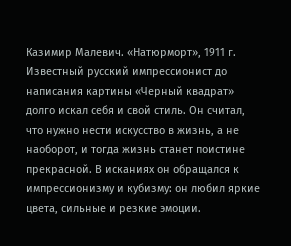Казимир Малевич. «Натюрморт», 1911 г.
Известный русский импрессионист до написания картины «Черный квадрат» долго искал себя и свой стиль. Он считал, что нужно нести искусство в жизнь, а не наоборот, и тогда жизнь станет поистине прекрасной. В исканиях он обращался к импрессионизму и кубизму: он любил яркие цвета, сильные и резкие эмоции.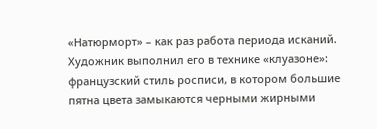«Натюрморт» – как раз работа периода исканий. Художник выполнил его в технике «клуазоне»: французский стиль росписи, в котором большие пятна цвета замыкаются черными жирными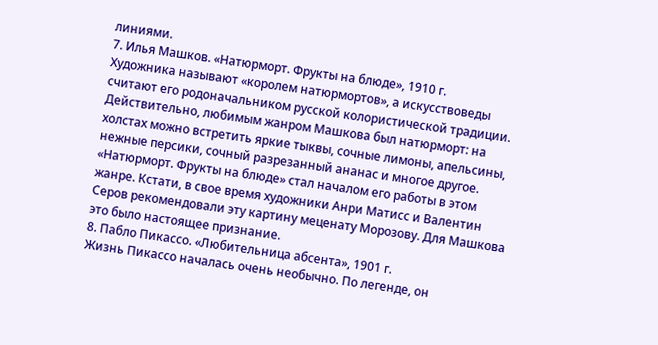линиями.
7. Илья Машков. «Натюрморт. Фрукты на блюде», 1910 г.
Художника называют «королем натюрмортов», а искусствоведы считают его родоначальником русской колористической традиции. Действительно, любимым жанром Машкова был натюрморт: на холстах можно встретить яркие тыквы, сочные лимоны, апельсины, нежные персики, сочный разрезанный ананас и многое другое.
«Натюрморт. Фрукты на блюде» стал началом его работы в этом жанре. Кстати, в свое время художники Анри Матисс и Валентин Серов рекомендовали эту картину меценату Морозову. Для Машкова это было настоящее признание.
8. Пабло Пикассо. «Любительница абсента», 1901 г.
Жизнь Пикассо началась очень необычно. По легенде, он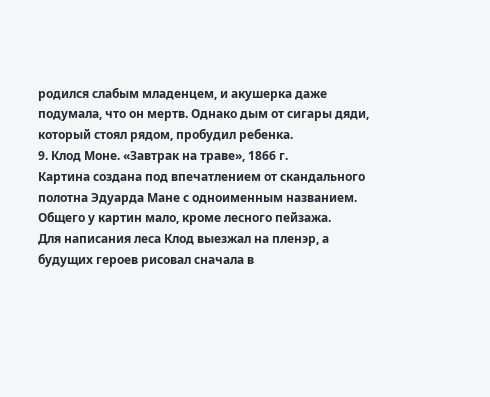родился слабым младенцем, и акушерка даже подумала, что он мертв. Однако дым от сигары дяди, который стоял рядом, пробудил ребенка.
9. Клод Моне. «Завтрак на траве», 1866 г.
Картина создана под впечатлением от скандального полотна Эдуарда Мане с одноименным названием. Общего у картин мало, кроме лесного пейзажа.
Для написания леса Клод выезжал на пленэр, а будущих героев рисовал сначала в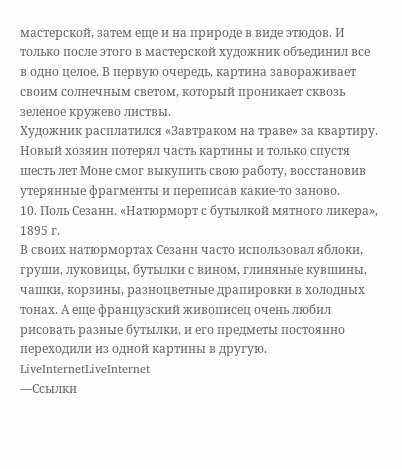мастерской, затем еще и на природе в виде этюдов. И только после этого в мастерской художник объединил все в одно целое. В первую очередь, картина завораживает своим солнечным светом, который проникает сквозь зеленое кружево листвы.
Художник расплатился «Завтраком на траве» за квартиру. Новый хозяин потерял часть картины и только спустя шесть лет Моне смог выкупить свою работу, восстановив утерянные фрагменты и переписав какие-то заново.
10. Поль Сезанн. «Натюрморт с бутылкой мятного ликера», 1895 г.
В своих натюрмортах Сезанн часто использовал яблоки, груши, луковицы, бутылки с вином, глиняные кувшины, чашки, корзины, разноцветные драпировки в холодных тонах. А еще французский живописец очень любил рисовать разные бутылки, и его предметы постоянно переходили из одной картины в другую.
LiveInternetLiveInternet
—Ссылки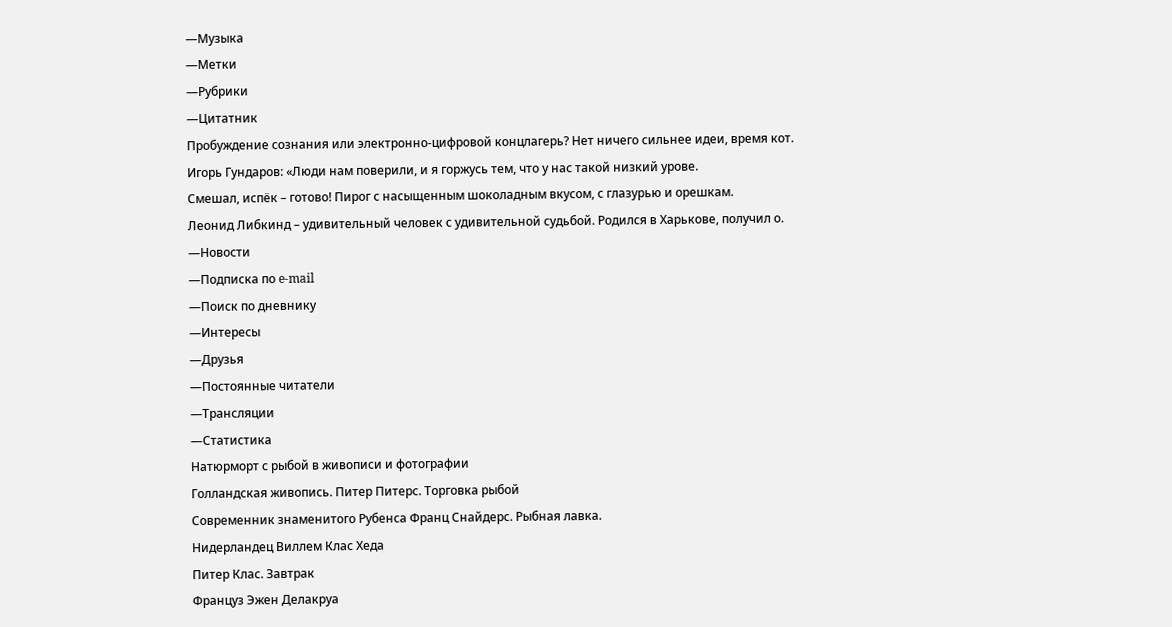—Музыка
—Метки
—Рубрики
—Цитатник
Пробуждение сознания или электронно-цифровой концлагерь? Нет ничего сильнее идеи, время кот.
Игорь Гундаров: «Люди нам поверили, и я горжусь тем, что у нас такой низкий урове.
Смешал, испёк – готово! Пирог с насыщенным шоколадным вкусом, с глазурью и орешкам.
Леонид Либкинд – удивительный человек с удивительной судьбой. Родился в Харькове, получил о.
—Новости
—Подписка по e-mail
—Поиск по дневнику
—Интересы
—Друзья
—Постоянные читатели
—Трансляции
—Статистика
Натюрморт с рыбой в живописи и фотографии
Голландская живопись. Питер Питерс. Торговка рыбой
Современник знаменитого Рубенса Франц Снайдерс. Рыбная лавка.
Нидерландец Виллем Клас Хеда
Питер Клас. Завтрак
Француз Эжен Делакруа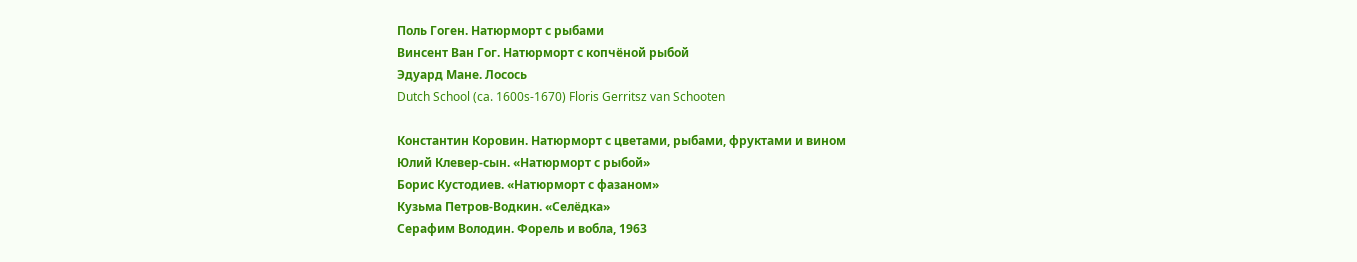Поль Гоген. Натюрморт с рыбами
Винсент Ван Гог. Натюрморт с копчёной рыбой
Эдуард Мане. Лосось
Dutch School (ca. 1600s-1670) Floris Gerritsz van Schooten

Константин Коровин. Натюрморт с цветами, рыбами, фруктами и вином
Юлий Клевер-сын. «Натюрморт с рыбой»
Борис Кустодиев. «Натюрморт с фазаном»
Кузьма Петров-Водкин. «Селёдка»
Серафим Володин. Форель и вобла, 1963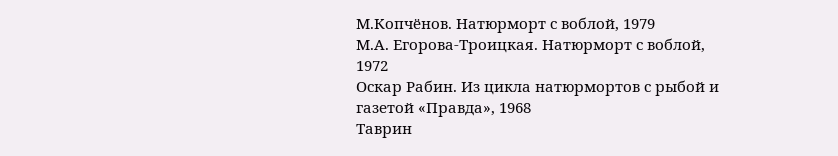М.Копчёнов. Натюрморт с воблой, 1979
М.А. Егорова-Троицкая. Натюрморт с воблой, 1972
Оскар Рабин. Из цикла натюрмортов с рыбой и газетой «Правда», 1968
Таврин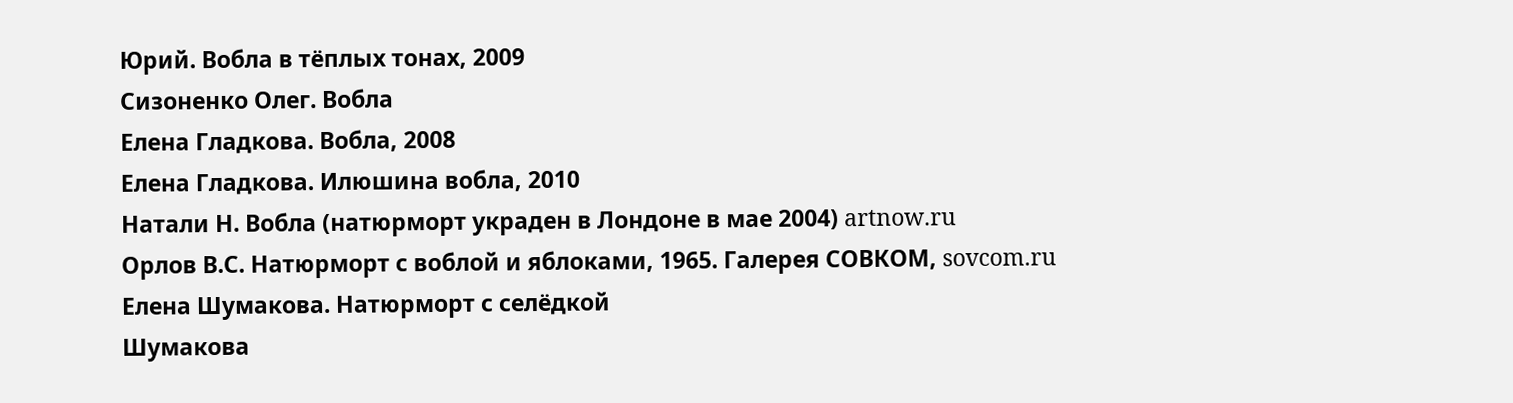Юрий. Вобла в тёплых тонах, 2009
Сизоненко Олег. Вобла
Елена Гладкова. Вобла, 2008
Елена Гладкова. Илюшина вобла, 2010
Натали Н. Вобла (натюрморт украден в Лондоне в мае 2004) artnow.ru
Орлов В.С. Натюрморт с воблой и яблоками, 1965. Галерея СОВКОМ, sovcom.ru
Елена Шумакова. Натюрморт с селёдкой
Шумакова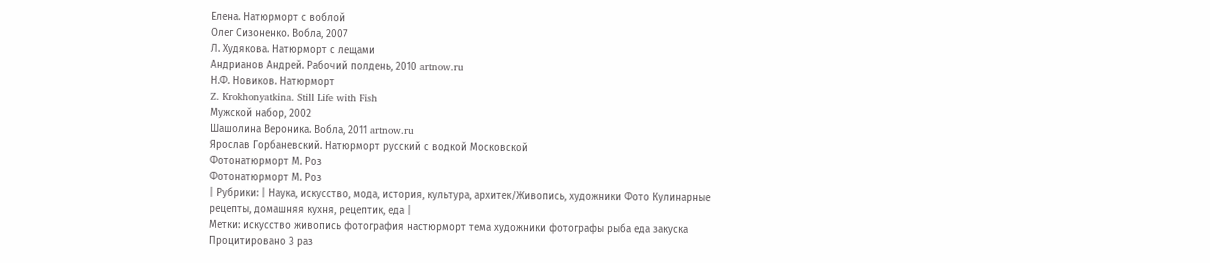Елена. Натюрморт с воблой
Олег Сизоненко. Вобла, 2007
Л. Худякова. Натюрморт с лещами
Андрианов Андрей. Рабочий полдень, 2010 artnow.ru
Н.Ф. Новиков. Натюрморт
Z. Krokhonyatkina. Still Life with Fish
Мужской набор, 2002
Шашолина Вероника. Вобла, 2011 artnow.ru
Ярослав Горбаневский. Натюрморт русский с водкой Московской
Фотонатюрморт М. Роз
Фотонатюрморт М. Роз
| Рубрики: | Наука, искусство, мода, история, культура, архитек/Живопись, художники Фото Кулинарные рецепты, домашняя кухня, рецептик, еда |
Метки: искусство живопись фотография настюрморт тема художники фотографы рыба еда закуска
Процитировано 3 раз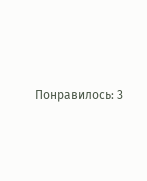Понравилось: 3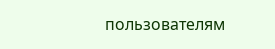пользователям